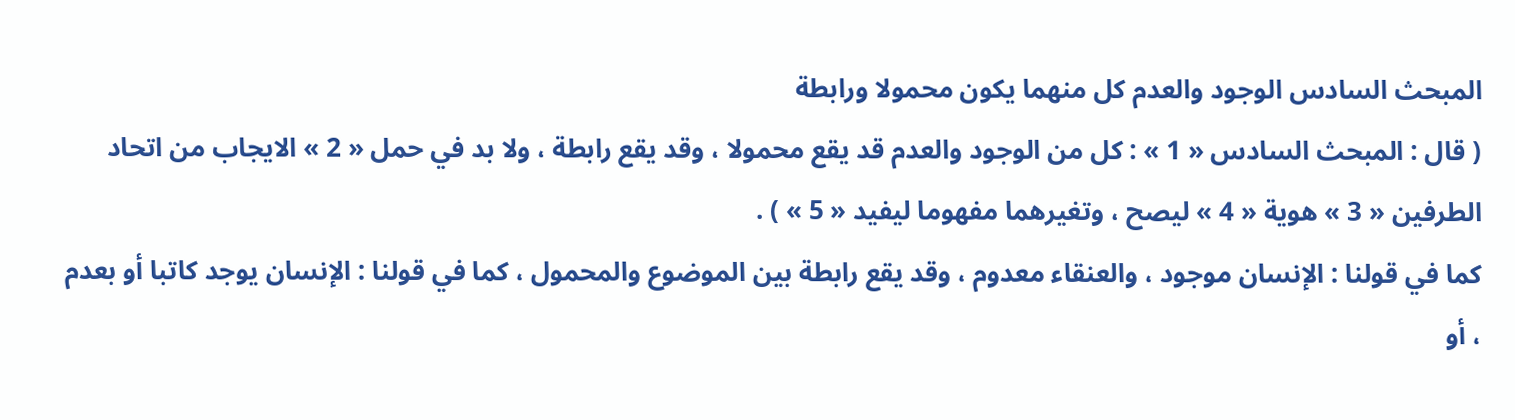المبحث السادس الوجود والعدم كل منهما يكون محمولا ورابطة
( قال : المبحث السادس « 1 » : كل من الوجود والعدم قد يقع محمولا ، وقد يقع رابطة ، ولا بد في حمل « 2 » الايجاب من اتحاد الطرفين « 3 » هوية « 4 » ليصح ، وتغيرهما مفهوما ليفيد « 5 » ) .
كما في قولنا : الإنسان موجود ، والعنقاء معدوم ، وقد يقع رابطة بين الموضوع والمحمول ، كما في قولنا : الإنسان يوجد كاتبا أو بعدم ، أو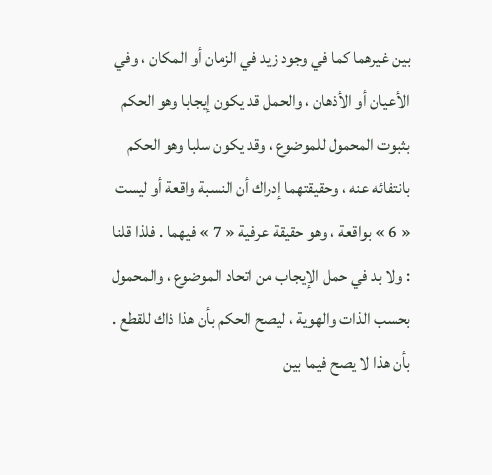بين غيرهما كما في وجود زيد في الزمان أو المكان ، وفي الأعيان أو الأذهان ، والحمل قد يكون إيجابا وهو الحكم بثبوت المحمول للموضوع ، وقد يكون سلبا وهو الحكم بانتفائه عنه ، وحقيقتهما إدراك أن النسبة واقعة أو ليست « 6 » بواقعة ، وهو حقيقة عرفية « 7 » فيهما . فلذا قلنا : ولا بد في حمل الإيجاب من اتحاد الموضوع ، والمحمول بحسب الذات والهوية ، ليصح الحكم بأن هذا ذاك للقطع . بأن هذا لا يصح فيما بين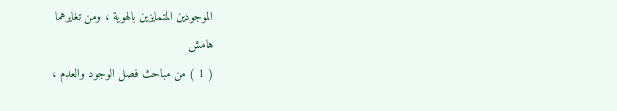الموجودين المتمايزين بالهوية ، ومن تغايرهما
هامش
( 1 ) من مباحث فصل الوجود والعدم ،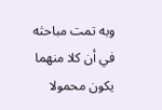وبه تمت مباحثه في أن كلا منهما يكون محمولا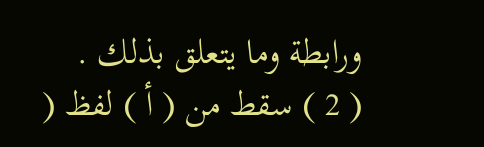ورابطة وما يتعلق بذلك .
( 2 ) سقط من ( أ ) لفظ (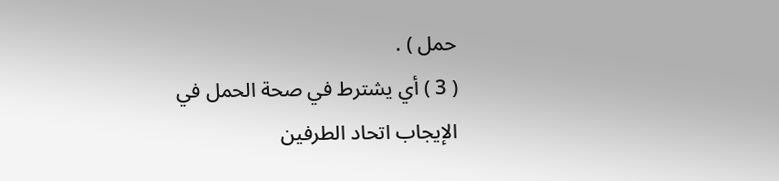حمل ) .
( 3 ) أي يشترط في صحة الحمل في الإيجاب اتحاد الطرفين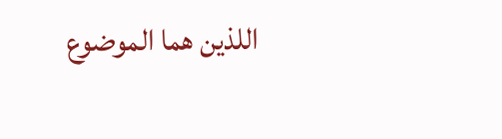اللذين هما الموضوع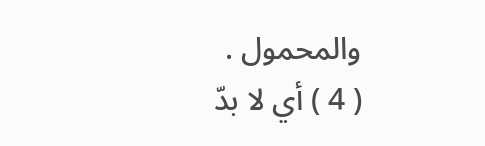والمحمول .
( 4 ) أي لا بدّ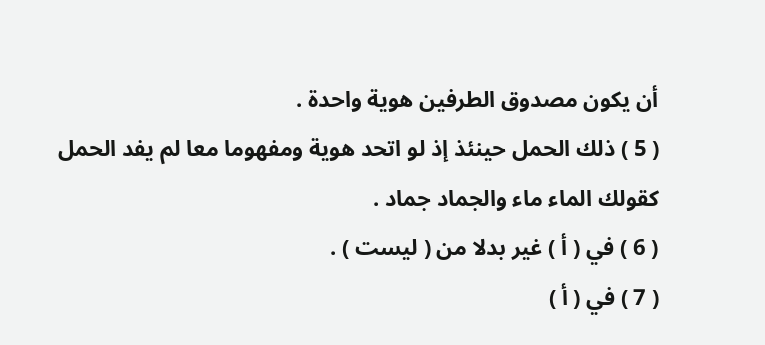أن يكون مصدوق الطرفين هوية واحدة .
( 5 ) ذلك الحمل حينئذ إذ لو اتحد هوية ومفهوما معا لم يفد الحمل كقولك الماء ماء والجماد جماد .
( 6 ) في ( أ ) غير بدلا من ( ليست ) .
( 7 ) في ( أ )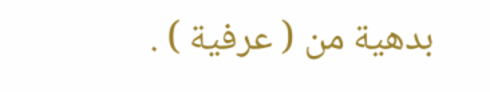بدهية من ( عرفية ) .